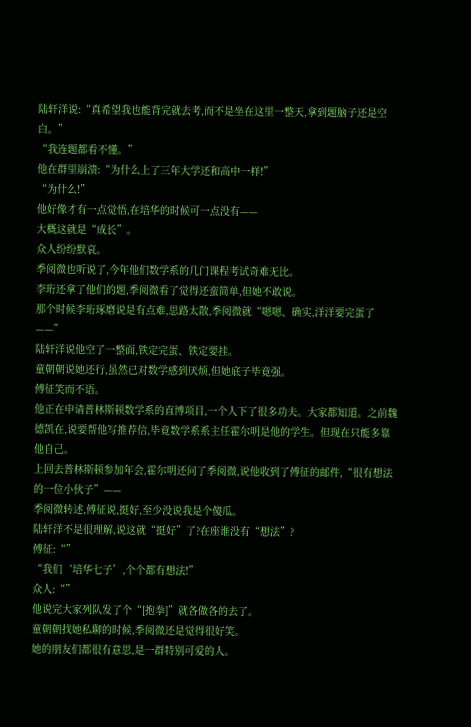陆轩洋说:“真希望我也能背完就去考,而不是坐在这里一整天,拿到题脑子还是空白。”
“我连题都看不懂。”
他在群里崩溃:“为什么上了三年大学还和高中一样!”
“为什么!”
他好像才有一点觉悟,在培华的时候可一点没有——
大概这就是“成长”。
众人纷纷默哀。
季阅微也听说了,今年他们数学系的几门课程考试奇难无比。
李珩还拿了他们的题,季阅微看了觉得还蛮简单,但她不敢说。
那个时候李珩琢磨说是有点难,思路太散,季阅微就“嗯嗯、确实,洋洋要完蛋了——”
陆轩洋说他空了一整面,铁定完蛋、铁定要挂。
童朝朝说她还行,虽然已对数学感到厌烦,但她底子毕竟强。
傅征笑而不语。
他正在申请普林斯顿数学系的直博项目,一个人下了很多功夫。大家都知道。之前魏德凯在,说要帮他写推荐信,毕竟数学系系主任霍尔明是他的学生。但现在只能多靠他自己。
上回去普林斯顿参加年会,霍尔明还问了季阅微,说他收到了傅征的邮件,“很有想法的一位小伙子”——
季阅微转述,傅征说,挺好,至少没说我是个傻瓜。
陆轩洋不是很理解,说这就“挺好”了?在座谁没有“想法”?
傅征:“”
“我们‘培华七子’,个个都有想法!”
众人:“”
他说完大家列队发了个“[抱拳]”就各做各的去了。
童朝朝找她私聊的时候,季阅微还是觉得很好笑。
她的朋友们都很有意思,是一群特别可爱的人。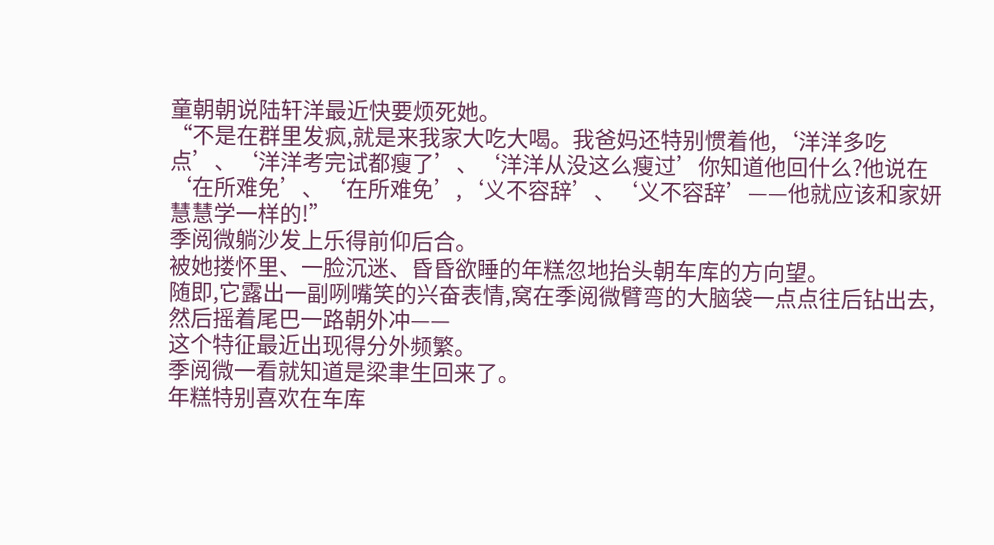童朝朝说陆轩洋最近快要烦死她。
“不是在群里发疯,就是来我家大吃大喝。我爸妈还特别惯着他,‘洋洋多吃点’、‘洋洋考完试都瘦了’、‘洋洋从没这么瘦过’你知道他回什么?他说在‘在所难免’、‘在所难免’,‘义不容辞’、‘义不容辞’——他就应该和家妍慧慧学一样的!”
季阅微躺沙发上乐得前仰后合。
被她搂怀里、一脸沉迷、昏昏欲睡的年糕忽地抬头朝车库的方向望。
随即,它露出一副咧嘴笑的兴奋表情,窝在季阅微臂弯的大脑袋一点点往后钻出去,然后摇着尾巴一路朝外冲——
这个特征最近出现得分外频繁。
季阅微一看就知道是梁聿生回来了。
年糕特别喜欢在车库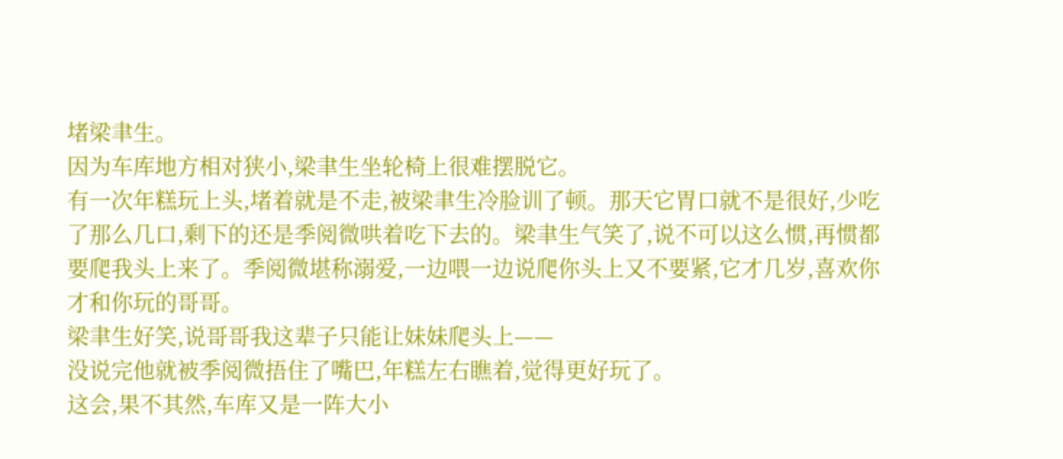堵梁聿生。
因为车库地方相对狭小,梁聿生坐轮椅上很难摆脱它。
有一次年糕玩上头,堵着就是不走,被梁聿生冷脸训了顿。那天它胃口就不是很好,少吃了那么几口,剩下的还是季阅微哄着吃下去的。梁聿生气笑了,说不可以这么惯,再惯都要爬我头上来了。季阅微堪称溺爱,一边喂一边说爬你头上又不要紧,它才几岁,喜欢你才和你玩的哥哥。
梁聿生好笑,说哥哥我这辈子只能让妹妹爬头上——
没说完他就被季阅微捂住了嘴巴,年糕左右瞧着,觉得更好玩了。
这会,果不其然,车库又是一阵大小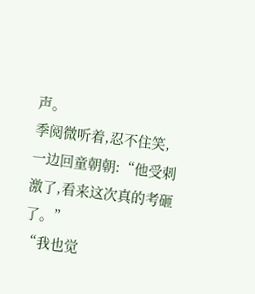声。
季阅微听着,忍不住笑,一边回童朝朝:“他受刺激了,看来这次真的考砸了。”
“我也觉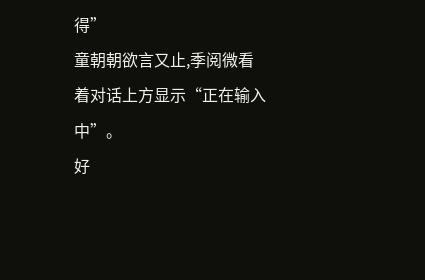得”
童朝朝欲言又止,季阅微看着对话上方显示“正在输入中”。
好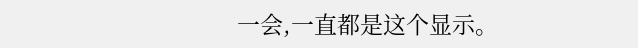一会,一直都是这个显示。